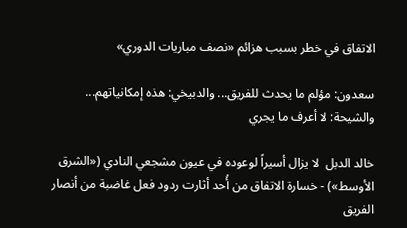الاتفاق في خطر بسبب هزائم «نصف مباريات الدوري»

سعدون: مؤلم ما يحدث للفريق... والدبيخي: هذه إمكانياتهم... والشيحة: لا أعرف ما يجري

خالد الدبل  لا يزال أسيراً لوعوده في عيون مشجعي النادي («الشرق الأوسط») - خسارة الاتفاق من أُحد أثارت ردود فعل غاضبة من أنصار الفريق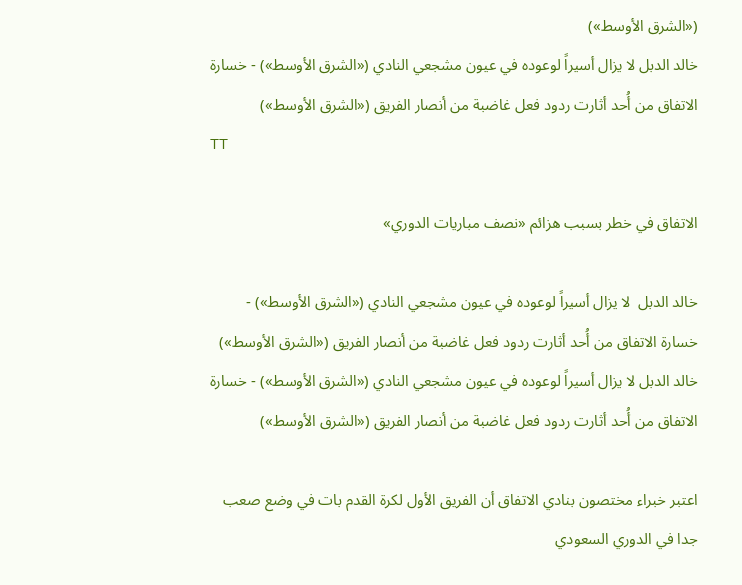(«الشرق الأوسط»)
خالد الدبل لا يزال أسيراً لوعوده في عيون مشجعي النادي («الشرق الأوسط») - خسارة الاتفاق من أُحد أثارت ردود فعل غاضبة من أنصار الفريق («الشرق الأوسط»)
TT

الاتفاق في خطر بسبب هزائم «نصف مباريات الدوري»

خالد الدبل  لا يزال أسيراً لوعوده في عيون مشجعي النادي («الشرق الأوسط») - خسارة الاتفاق من أُحد أثارت ردود فعل غاضبة من أنصار الفريق («الشرق الأوسط»)
خالد الدبل لا يزال أسيراً لوعوده في عيون مشجعي النادي («الشرق الأوسط») - خسارة الاتفاق من أُحد أثارت ردود فعل غاضبة من أنصار الفريق («الشرق الأوسط»)

اعتبر خبراء مختصون بنادي الاتفاق أن الفريق الأول لكرة القدم بات في وضع صعب جدا في الدوري السعودي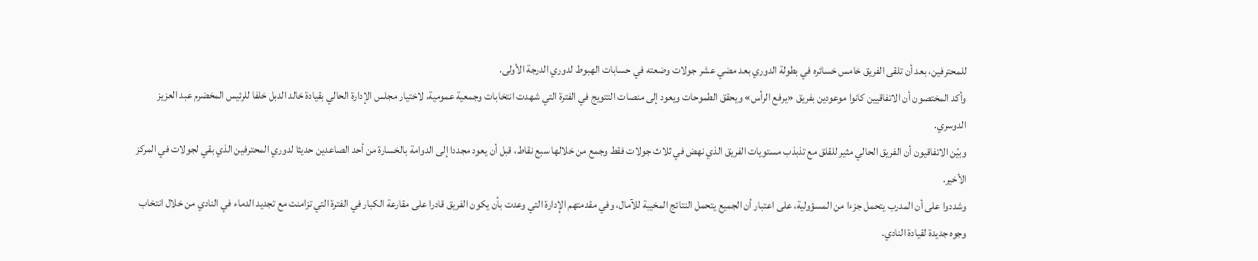للمحترفين، بعد أن تلقى الفريق خامس خسائره في بطولة الدوري بعد مضي عشر جولات وضعته في حسابات الهبوط لدوري الدرجة الأولى.
وأكد المختصون أن الاتفاقيين كانوا موعودين بفريق «يرفع الرأس» ويحقق الطموحات ويعود إلى منصات التتويج في الفترة التي شهدت انتخابات وجمعية عمومية، لاختيار مجلس الإدارة الحالي بقيادة خالد الدبل خلفا للرئيس المخضرم عبد العزيز الدوسري.
وبيّن الاتفاقيون أن الفريق الحالي مثير للقلق مع تذبذب مستويات الفريق الذي نهض في ثلاث جولات فقط وجمع من خلالها سبع نقاط، قبل أن يعود مجددا إلى الدوامة بالخسارة من أحد الصاعدين حديثا لدوري المحترفين الذي بقي لجولات في المركز الأخير.
وشددوا على أن المدرب يتحمل جزءا من المسؤولية، على اعتبار أن الجميع يتحمل النتائج المخيبة للآمال، وفي مقدمتهم الإدارة التي وعدت بأن يكون الفريق قادرا على مقارعة الكبار في الفترة التي تزامنت مع تجديد الدماء في النادي من خلال انتخاب وجوه جديدة لقيادة النادي.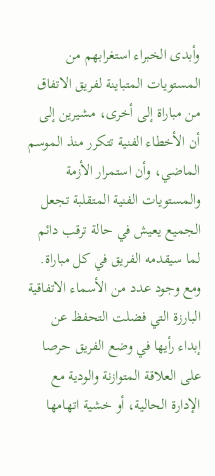وأبدى الخبراء استغرابهم من المستويات المتباينة لفريق الاتفاق من مباراة إلى أخرى، مشيرين إلى أن الأخطاء الفنية تتكرر منذ الموسم الماضي، وأن استمرار الأزمة والمستويات الفنية المتقلبة تجعل الجميع يعيش في حالة ترقب دائم لما سيقدمه الفريق في كل مباراة.
ومع وجود عدد من الأسماء الاتفاقية البارزة التي فضلت التحفظ عن إبداء رأيها في وضع الفريق حرصا على العلاقة المتوازنة والودية مع الإدارة الحالية، أو خشية اتهامها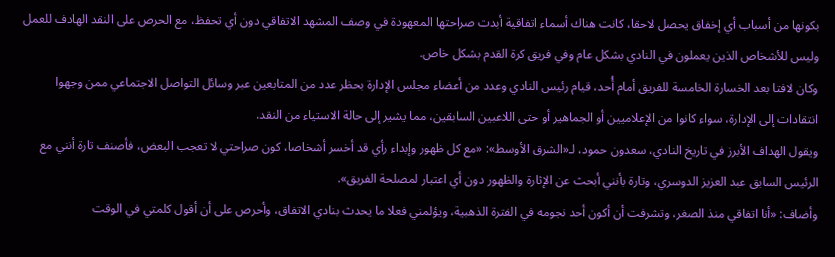بكونها من أسباب أي إخفاق يحصل لاحقا، كانت هناك أسماء اتفاقية أبدت صراحتها المعهودة في وصف المشهد الاتفاقي دون أي تحفظ، مع الحرص على النقد الهادف للعمل وليس للأشخاص الذين يعملون في النادي بشكل عام وفي فريق كرة القدم بشكل خاص.
وكان لافتا بعد الخسارة الخامسة للفريق أمام أُحد، قيام رئيس النادي وعدد من أعضاء مجلس الإدارة بحظر عدد من المتابعين عبر وسائل التواصل الاجتماعي ممن وجهوا انتقادات إلى الإدارة، سواء كانوا من الإعلاميين أو الجماهير أو حتى اللاعبين السابقين، مما يشير إلى حالة الاستياء من النقد.
ويقول الهداف الأبرز في تاريخ النادي، سعدون حمود، لـ«الشرق الأوسط»: «مع كل ظهور وإبداء رأي قد أخسر أشخاصا، كون صراحتي لا تعجب البعض، فأصنف تارة أنني مع الرئيس السابق عبد العزيز الدوسري، وتارة بأنني أبحث عن الإثارة والظهور دون أي اعتبار لمصلحة الفريق».
وأضاف: «أنا اتفاقي منذ الصغر، وتشرفت أن أكون أحد نجومه في الفترة الذهبية، ويؤلمني فعلا ما يحدث بنادي الاتفاق، وأحرص على أن أقول كلمتي في الوقت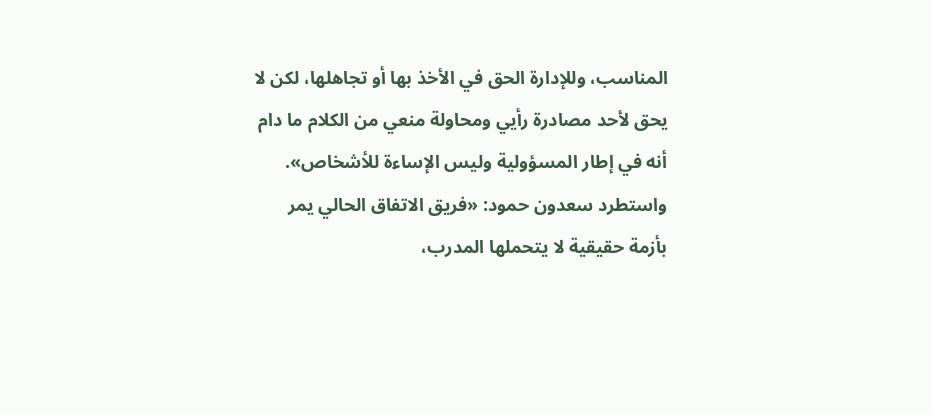المناسب، وللإدارة الحق في الأخذ بها أو تجاهلها، لكن لا يحق لأحد مصادرة رأيي ومحاولة منعي من الكلام ما دام أنه في إطار المسؤولية وليس الإساءة للأشخاص».
واستطرد سعدون حمود: «فريق الاتفاق الحالي يمر بأزمة حقيقية لا يتحملها المدرب،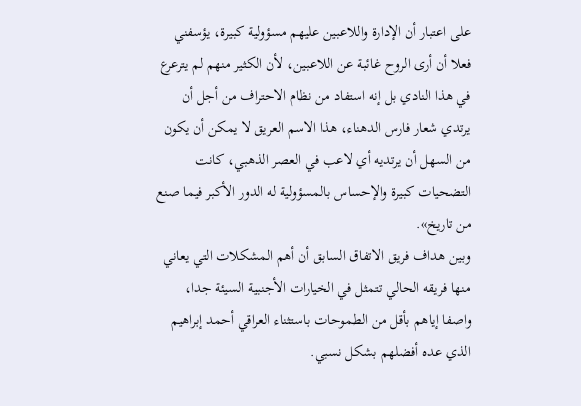على اعتبار أن الإدارة واللاعبين عليهم مسؤولية كبيرة، يؤسفني فعلا أن أرى الروح غائبة عن اللاعبين، لأن الكثير منهم لم يترعرع في هذا النادي بل إنه استفاد من نظام الاحتراف من أجل أن يرتدي شعار فارس الدهناء، هذا الاسم العريق لا يمكن أن يكون من السهل أن يرتديه أي لاعب في العصر الذهبي، كانت التضحيات كبيرة والإحساس بالمسؤولية له الدور الأكبر فيما صنع من تاريخ».
وبين هداف فريق الاتفاق السابق أن أهم المشكلات التي يعاني منها فريقه الحالي تتمثل في الخيارات الأجنبية السيئة جدا، واصفا إياهم بأقل من الطموحات باستثناء العراقي أحمد إبراهيم الذي عده أفضلهم بشكل نسبي.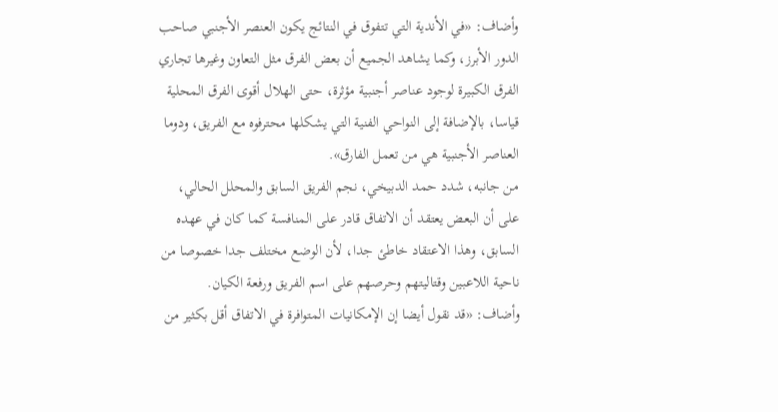وأضاف: «في الأندية التي تتفوق في النتائج يكون العنصر الأجنبي صاحب الدور الأبرز، وكما يشاهد الجميع أن بعض الفرق مثل التعاون وغيرها تجاري الفرق الكبيرة لوجود عناصر أجنبية مؤثرة، حتى الهلال أقوى الفرق المحلية قياسا، بالإضافة إلى النواحي الفنية التي يشكلها محترفوه مع الفريق، ودوما العناصر الأجنبية هي من تعمل الفارق».
من جانبه، شدد حمد الدبيخي، نجم الفريق السابق والمحلل الحالي، على أن البعض يعتقد أن الاتفاق قادر على المنافسة كما كان في عهده السابق، وهذا الاعتقاد خاطئ جدا، لأن الوضع مختلف جدا خصوصا من ناحية اللاعبين وقتاليتهم وحرصهم على اسم الفريق ورفعة الكيان.
وأضاف: «قد نقول أيضا إن الإمكانيات المتوافرة في الاتفاق أقل بكثير من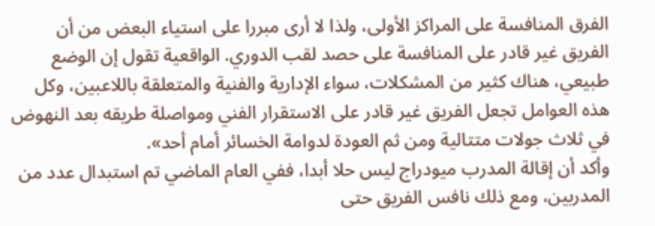الفرق المنافسة على المراكز الأولى، ولذا لا أرى مبررا على استياء البعض من أن الفريق غير قادر على المنافسة على حصد لقب الدوري. الواقعية تقول إن الوضع طبيعي، هناك كثير من المشكلات، سواء الإدارية والفنية والمتعلقة باللاعبين، وكل هذه العوامل تجعل الفريق غير قادر على الاستقرار الفني ومواصلة طريقه بعد النهوض في ثلاث جولات متتالية ومن ثم العودة لدوامة الخسائر أمام أحد».
وأكد أن إقالة المدرب ميودراج ليس حلا أبدا، ففي العام الماضي تم استبدال عدد من المدربين، ومع ذلك نافس الفريق حتى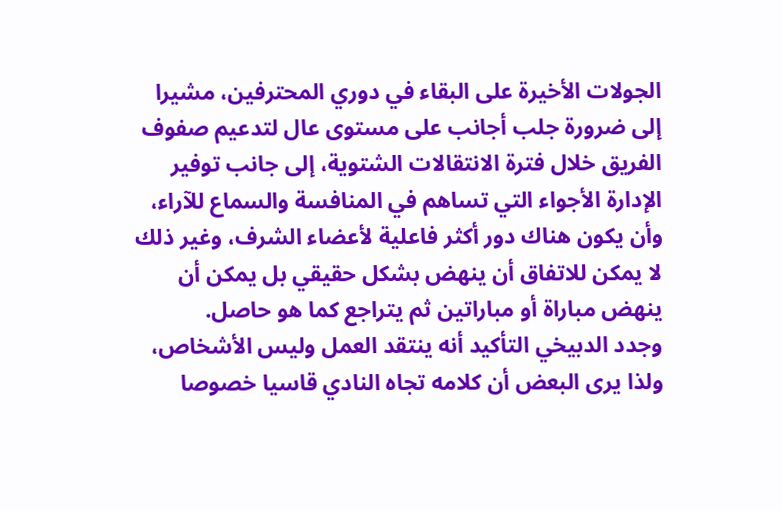الجولات الأخيرة على البقاء في دوري المحترفين، مشيرا إلى ضرورة جلب أجانب على مستوى عال لتدعيم صفوف الفريق خلال فترة الانتقالات الشتوية، إلى جانب توفير الإدارة الأجواء التي تساهم في المنافسة والسماع للآراء، وأن يكون هناك دور أكثر فاعلية لأعضاء الشرف، وغير ذلك لا يمكن للاتفاق أن ينهض بشكل حقيقي بل يمكن أن ينهض مباراة أو مباراتين ثم يتراجع كما هو حاصل.
وجدد الدبيخي التأكيد أنه ينتقد العمل وليس الأشخاص، ولذا يرى البعض أن كلامه تجاه النادي قاسيا خصوصا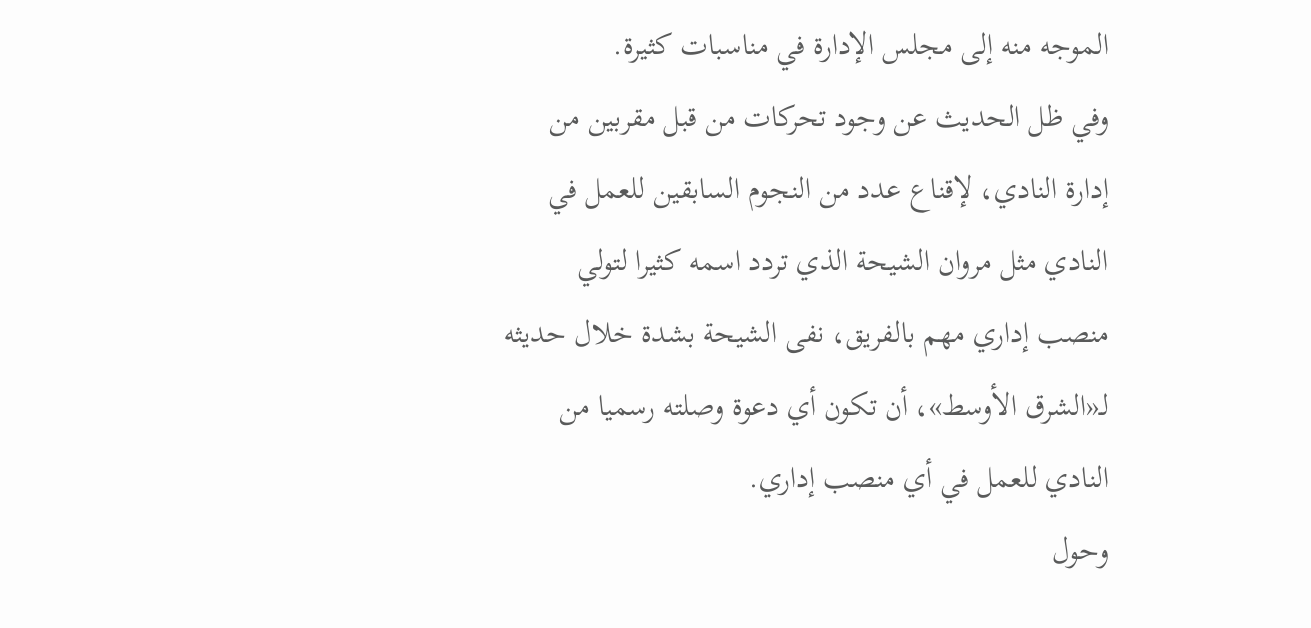الموجه منه إلى مجلس الإدارة في مناسبات كثيرة.
وفي ظل الحديث عن وجود تحركات من قبل مقربين من إدارة النادي، لإقناع عدد من النجوم السابقين للعمل في النادي مثل مروان الشيحة الذي تردد اسمه كثيرا لتولي منصب إداري مهم بالفريق، نفى الشيحة بشدة خلال حديثه لـ«الشرق الأوسط»، أن تكون أي دعوة وصلته رسميا من النادي للعمل في أي منصب إداري.
وحول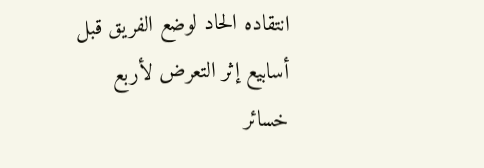انتقاده الحاد لوضع الفريق قبل أسابيع إثر التعرض لأربع خسائر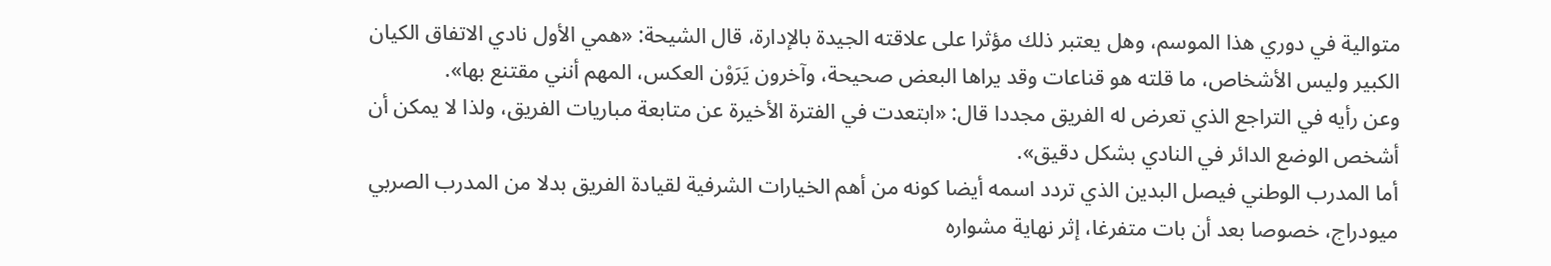متوالية في دوري هذا الموسم، وهل يعتبر ذلك مؤثرا على علاقته الجيدة بالإدارة، قال الشيحة: «همي الأول نادي الاتفاق الكيان الكبير وليس الأشخاص، ما قلته هو قناعات وقد يراها البعض صحيحة، وآخرون يَرَوْن العكس، المهم أنني مقتنع بها».
وعن رأيه في التراجع الذي تعرض له الفريق مجددا قال: «ابتعدت في الفترة الأخيرة عن متابعة مباريات الفريق، ولذا لا يمكن أن أشخص الوضع الدائر في النادي بشكل دقيق».
أما المدرب الوطني فيصل البدين الذي تردد اسمه أيضا كونه من أهم الخيارات الشرفية لقيادة الفريق بدلا من المدرب الصربي ميودراج، خصوصا بعد أن بات متفرغا، إثر نهاية مشواره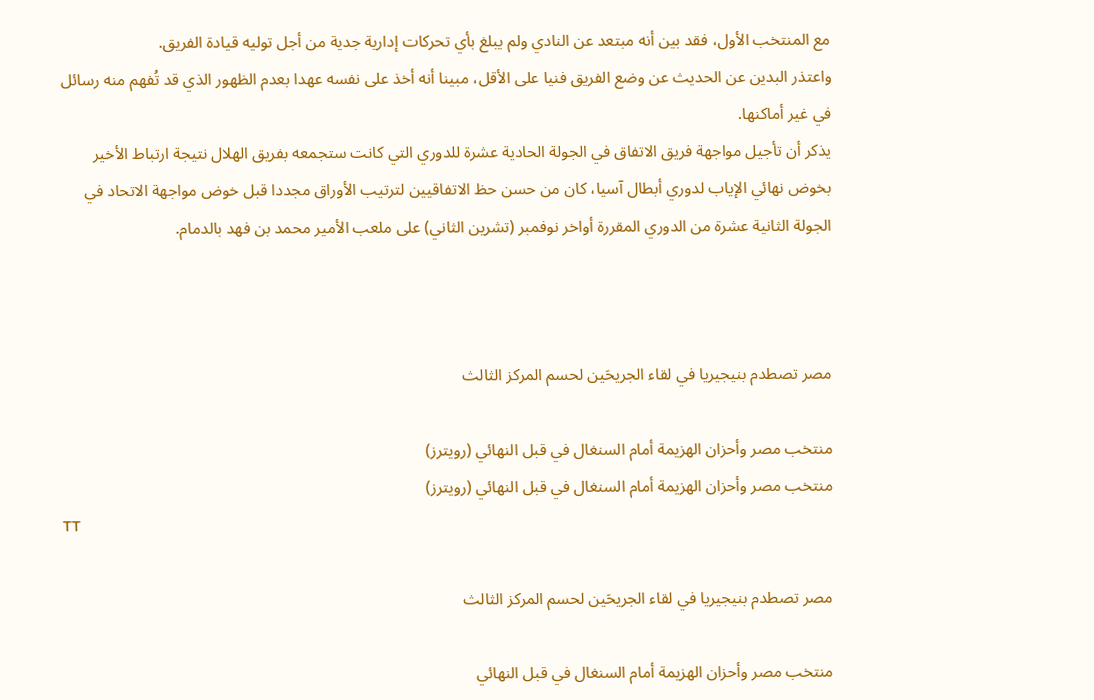مع المنتخب الأول، فقد بين أنه مبتعد عن النادي ولم يبلغ بأي تحركات إدارية جدية من أجل توليه قيادة الفريق.
واعتذر البدين عن الحديث عن وضع الفريق فنيا على الأقل، مبينا أنه أخذ على نفسه عهدا بعدم الظهور الذي قد تُفهم منه رسائل في غير أماكنها.
يذكر أن تأجيل مواجهة فريق الاتفاق في الجولة الحادية عشرة للدوري التي كانت ستجمعه بفريق الهلال نتيجة ارتباط الأخير بخوض نهائي الإياب لدوري أبطال آسيا، كان من حسن حظ الاتفاقيين لترتيب الأوراق مجددا قبل خوض مواجهة الاتحاد في الجولة الثانية عشرة من الدوري المقررة أواخر نوفمبر (تشرين الثاني) على ملعب الأمير محمد بن فهد بالدمام.



مصر تصطدم بنيجيريا في لقاء الجريحَين لحسم المركز الثالث

منتخب مصر وأحزان الهزيمة أمام السنغال في قبل النهائي (رويترز)
منتخب مصر وأحزان الهزيمة أمام السنغال في قبل النهائي (رويترز)
TT

مصر تصطدم بنيجيريا في لقاء الجريحَين لحسم المركز الثالث

منتخب مصر وأحزان الهزيمة أمام السنغال في قبل النهائي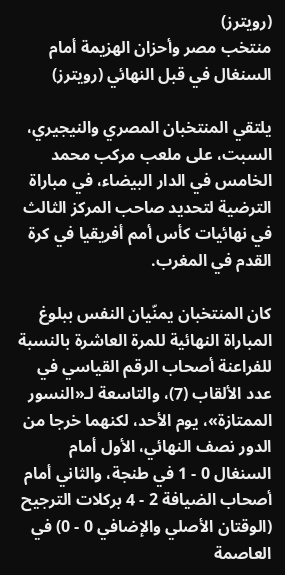(رويترز)
منتخب مصر وأحزان الهزيمة أمام السنغال في قبل النهائي (رويترز)

يلتقي المنتخبان المصري والنيجيري، السبت، على ملعب مركب محمد الخامس في الدار البيضاء، في مباراة الترضية لتحديد صاحب المركز الثالث في نهائيات كأس أمم أفريقيا في كرة القدم في المغرب.

كان المنتخبان يمنّيان النفس ببلوغ المباراة النهائية للمرة العاشرة بالنسبة للفراعنة أصحاب الرقم القياسي في عدد الألقاب (7)، والتاسعة لـ«النسور الممتازة»، يوم الأحد، لكنهما خرجا من الدور نصف النهائي، الأول أمام السنغال 0 - 1 في طنجة، والثاني أمام أصحاب الضيافة 2 - 4 بركلات الترجيح (الوقتان الأصلي والإضافي 0 - 0) في العاصمة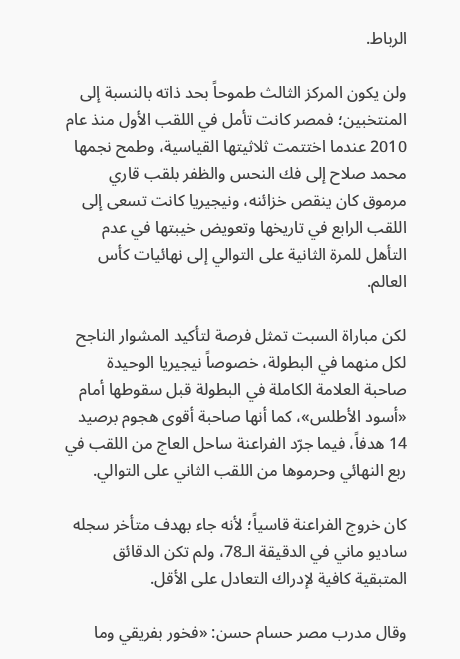الرباط.

ولن يكون المركز الثالث طموحاً بحد ذاته بالنسبة إلى المنتخبين؛ فمصر كانت تأمل في اللقب الأول منذ عام 2010 عندما اختتمت ثلاثيتها القياسية، وطمح نجمها محمد صلاح إلى فك النحس والظفر بلقب قاري مرموق كان ينقص خزائنه، ونيجيريا كانت تسعى إلى اللقب الرابع في تاريخها وتعويض خيبتها في عدم التأهل للمرة الثانية على التوالي إلى نهائيات كأس العالم.

لكن مباراة السبت تمثل فرصة لتأكيد المشوار الناجح لكل منهما في البطولة، خصوصاً نيجيريا الوحيدة صاحبة العلامة الكاملة في البطولة قبل سقوطها أمام «أسود الأطلس»، كما أنها صاحبة أقوى هجوم برصيد 14 هدفاً، فيما جرّد الفراعنة ساحل العاج من اللقب في ربع النهائي وحرموها من اللقب الثاني على التوالي.

كان خروج الفراعنة قاسياً؛ لأنه جاء بهدف متأخر سجله ساديو ماني في الدقيقة الـ78، ولم تكن الدقائق المتبقية كافية لإدراك التعادل على الأقل.

وقال مدرب مصر حسام حسن: «فخور بفريقي وما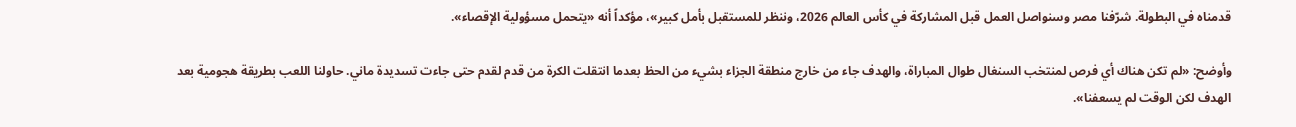قدمناه في البطولة. شرّفنا مصر وسنواصل العمل قبل المشاركة في كأس العالم 2026، وننظر للمستقبل بأمل كبير»، مؤكداً أنه «يتحمل مسؤولية الإقصاء».

وأوضح: «لم تكن هناك أي فرص لمنتخب السنغال طوال المباراة، والهدف جاء من خارج منطقة الجزاء بشيء من الحظ بعدما انتقلت الكرة من قدم لقدم حتى جاءت تسديدة ماني. حاولنا اللعب بطريقة هجومية بعد الهدف لكن الوقت لم يسعفنا».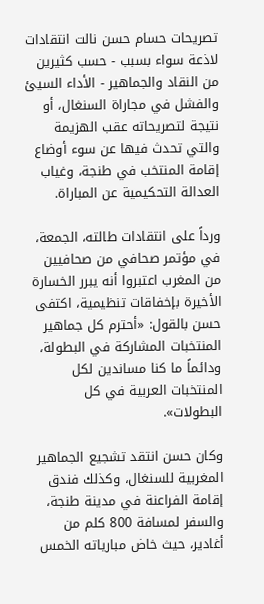تصريحات حسام حسن نالت انتقادات لاذعة سواء بسبب - حسب كثيرين من النقاد والجماهير - الأداء السيئ والفشل في مجاراة السنغال، أو نتيجة لتصريحاته عقب الهزيمة والتي تحدث فيها عن سوء أوضاع إقامة المنتخب في طنجة، وغياب العدالة التحكيمية عن المباراة.

ورداً على انتقادات طالته، الجمعة، في مؤتمر صحافي من صحافيين من المغرب اعتبروا أنه يبرر الخسارة الأخيرة بإخفاقات تنظيمية، اكتفى حسن بالقول: «أحترم كل جماهير المنتخبات المشاركة في البطولة، ودائماً ما كنا مساندين لكل المنتخبات العربية في كل البطولات».

وكان حسن انتقد تشجيع الجماهير المغربية للسنغال، وكذلك فندق إقامة الفراعنة في مدينة طنجة، والسفر لمسافة 800 كلم من أغادير، حيث خاض مبارياته الخمس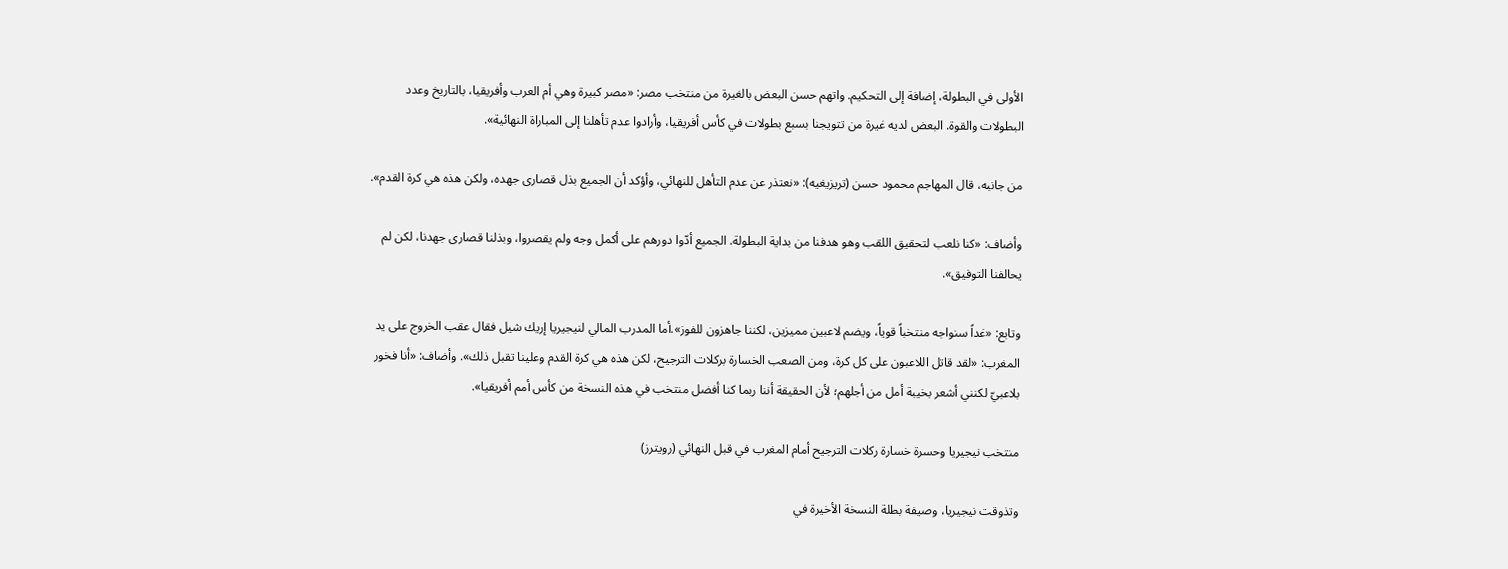الأولى في البطولة، إضافة إلى التحكيم. واتهم حسن البعض بالغيرة من منتخب مصر: «مصر كبيرة وهي أم العرب وأفريقيا، بالتاريخ وعدد البطولات والقوة. البعض لديه غيرة من تتويجنا بسبع بطولات في كأس أفريقيا، وأرادوا عدم تأهلنا إلى المباراة النهائية».

من جانبه، قال المهاجم محمود حسن (تريزيغيه): «نعتذر عن عدم التأهل للنهائي، وأؤكد أن الجميع بذل قصارى جهده، ولكن هذه هي كرة القدم».

وأضاف: «كنا نلعب لتحقيق اللقب وهو هدفنا من بداية البطولة. الجميع أدّوا دورهم على أكمل وجه ولم يقصروا، وبذلنا قصارى جهدنا، لكن لم يحالفنا التوفيق».

وتابع: «غداً سنواجه منتخباً قوياً، ويضم لاعبين مميزين، لكننا جاهزون للفوز».أما المدرب المالي لنيجيريا إريك شيل فقال عقب الخروج على يد المغرب: «لقد قاتل اللاعبون على كل كرة، ومن الصعب الخسارة بركلات الترجيح، لكن هذه هي كرة القدم وعلينا تقبل ذلك». وأضاف: «أنا فخور بلاعبيّ لكنني أشعر بخيبة أمل من أجلهم؛ لأن الحقيقة أننا ربما كنا أفضل منتخب في هذه النسخة من كأس أمم أفريقيا».

منتخب نيجيريا وحسرة خسارة ركلات الترجيح أمام المغرب في قبل النهائي (رويترز)

وتذوقت نيجيريا، وصيفة بطلة النسخة الأخيرة في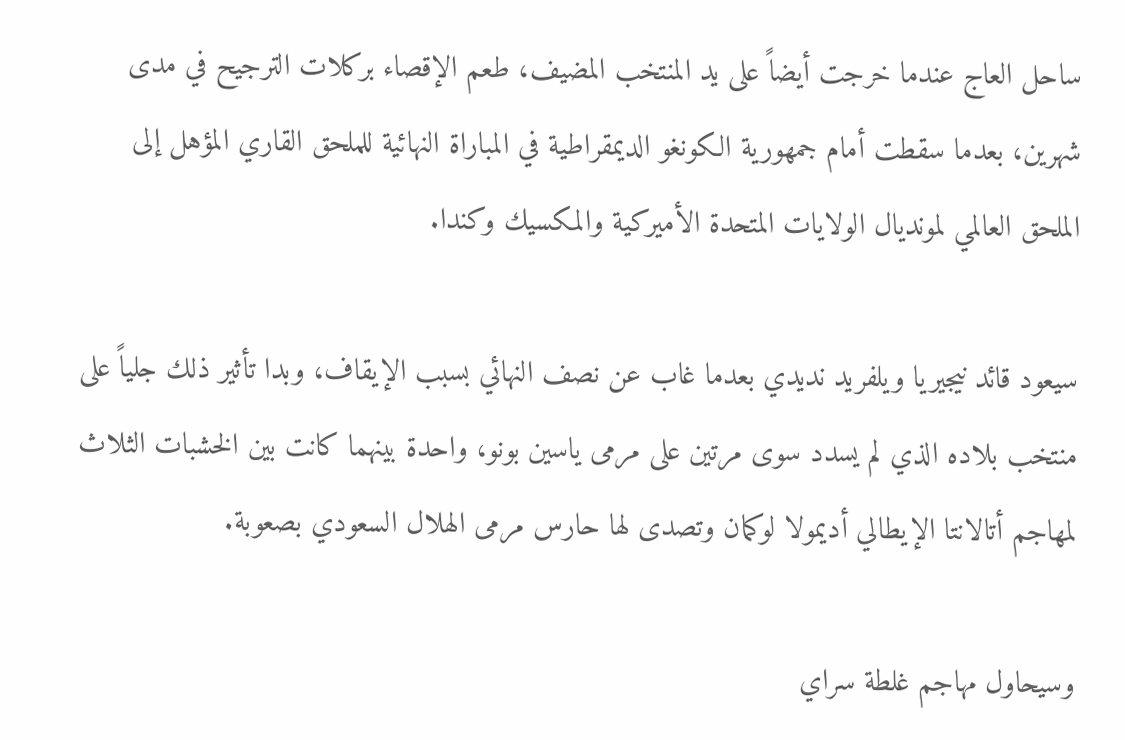ساحل العاج عندما خرجت أيضاً على يد المنتخب المضيف، طعم الإقصاء بركلات الترجيح في مدى شهرين، بعدما سقطت أمام جمهورية الكونغو الديمقراطية في المباراة النهائية للملحق القاري المؤهل إلى الملحق العالمي لمونديال الولايات المتحدة الأميركية والمكسيك وكندا.

سيعود قائد نيجيريا ويلفريد نديدي بعدما غاب عن نصف النهائي بسبب الإيقاف، وبدا تأثير ذلك جلياً على منتخب بلاده الذي لم يسدد سوى مرتين على مرمى ياسين بونو، واحدة بينهما كانت بين الخشبات الثلاث لمهاجم أتالانتا الإيطالي أديمولا لوكمان وتصدى لها حارس مرمى الهلال السعودي بصعوبة.

وسيحاول مهاجم غلطة سراي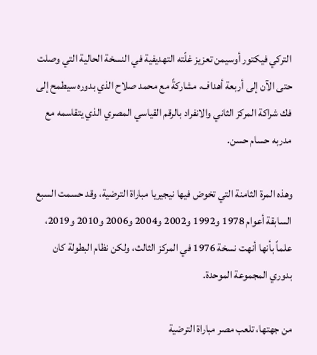التركي فيكتور أوسيمن تعزيز غلّته التهديفية في النسخة الحالية التي وصلت حتى الآن إلى أربعة أهداف، مشاركةً مع محمد صلاح الذي بدوره سيطمح إلى فك شراكة المركز الثاني والانفراد بالرقم القياسي المصري الذي يتقاسمه مع مدربه حسام حسن.

وهذه المرة الثامنة التي تخوض فيها نيجيريا مباراة الترضية، وقد حسمت السبع السابقة أعوام 1978 و1992 و2002 و2004 و2006 و2010 و2019، علماً بأنها أنهت نسخة 1976 في المركز الثالث، ولكن نظام البطولة كان بدوري المجموعة الموحدة.

من جهتها، تلعب مصر مباراة الترضية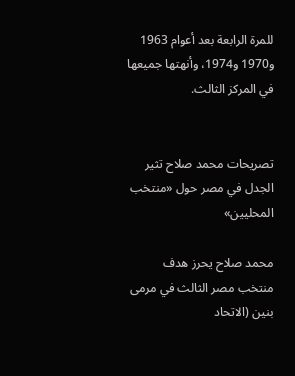للمرة الرابعة بعد أعوام 1963 و1970 و1974، وأنهتها جميعها في المركز الثالث.


تصريحات محمد صلاح تثير الجدل في مصر حول «منتخب المحليين»

محمد صلاح يحرز هدف منتخب مصر الثالث في مرمى بنين (الاتحاد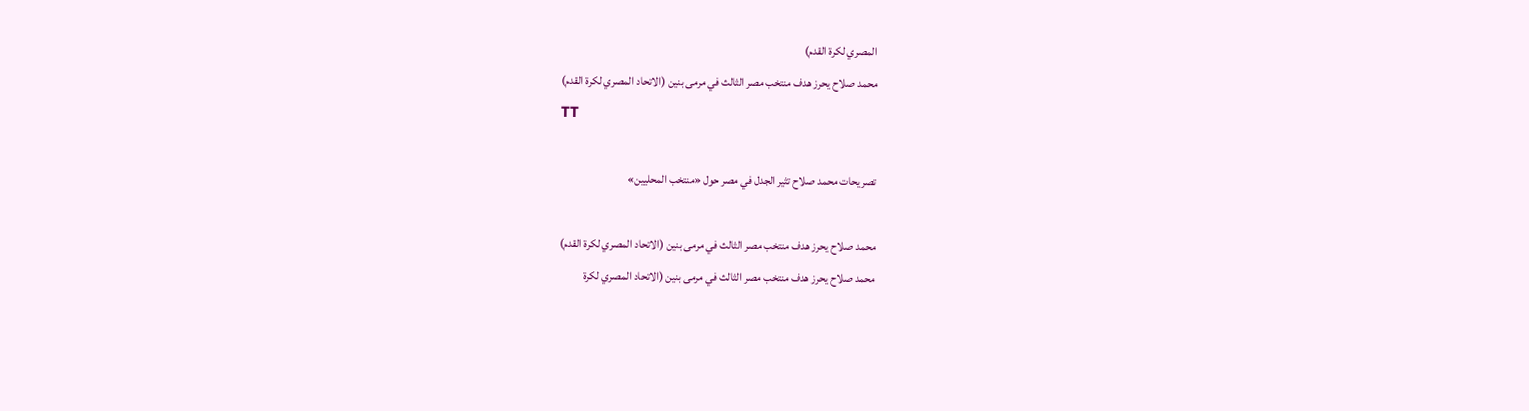المصري لكرة القدم)
محمد صلاح يحرز هدف منتخب مصر الثالث في مرمى بنين (الاتحاد المصري لكرة القدم)
TT

تصريحات محمد صلاح تثير الجدل في مصر حول «منتخب المحليين»

محمد صلاح يحرز هدف منتخب مصر الثالث في مرمى بنين (الاتحاد المصري لكرة القدم)
محمد صلاح يحرز هدف منتخب مصر الثالث في مرمى بنين (الاتحاد المصري لكرة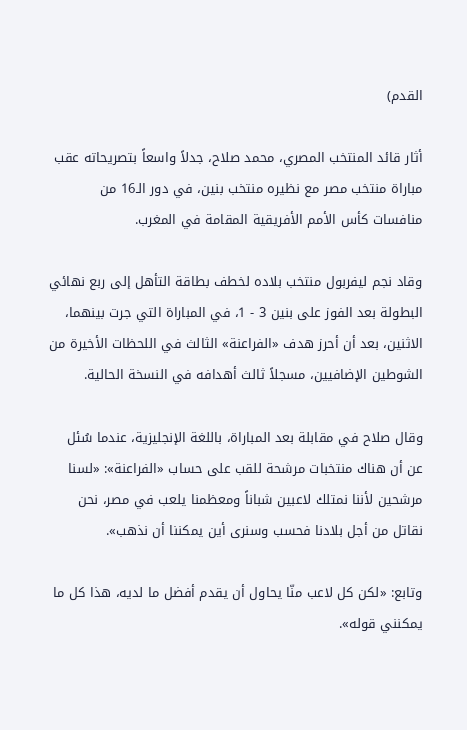القدم)

أثار قائد المنتخب المصري، محمد صلاح، جدلاً واسعاً بتصريحاته عقب مباراة منتخب مصر مع نظيره منتخب بنين، في دور الـ16 من منافسات كأس الأمم الأفريقية المقامة في المغرب.

وقاد نجم ليفربول منتخب بلاده لخطف بطاقة التأهل إلى ربع نهائي البطولة بعد الفوز على بنين 3 - 1، في المباراة التي جرت بينهما، الاثنين، بعد أن أحرز هدف «الفراعنة» الثالث في اللحظات الأخيرة من الشوطين الإضافيين، مسجلاً ثالث أهدافه في النسخة الحالية.

وقال صلاح في مقابلة بعد المباراة، باللغة الإنجليزية، عندما سُئل عن أن هناك منتخبات مرشحة للقب على حساب «الفراعنة»: «لسنا مرشحين لأننا نمتلك لاعبين شباناً ومعظمنا يلعب في مصر، نحن نقاتل من أجل بلادنا فحسب وسنرى أين يمكننا أن نذهب».

وتابع: «لكن كل لاعب منّا يحاول أن يقدم أفضل ما لديه، هذا كل ما يمكنني قوله».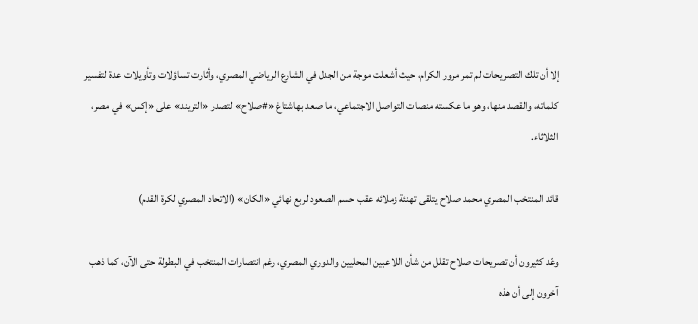إلا أن تلك التصريحات لم تمر مرور الكرام، حيث أشعلت موجة من الجدل في الشارع الرياضي المصري، وأثارت تساؤلات وتأويلات عدة لتفسير كلماته، والقصد منها، وهو ما عكسته منصات التواصل الاجتماعي، ما صعد بهاشتاغ «#صلاح» لتصدر «التريند» على «إكس» في مصر، الثلاثاء.

قائد المنتخب المصري محمد صلاح يتلقى تهنئة زملائه عقب حسم الصعود لربع نهائي «الكان» (الاتحاد المصري لكرة القدم)

وعّد كثيرون أن تصريحات صلاح تقلل من شأن اللاعبين المحليين والدوري المصري، رغم انتصارات المنتخب في البطولة حتى الآن، كما ذهب آخرون إلى أن هذه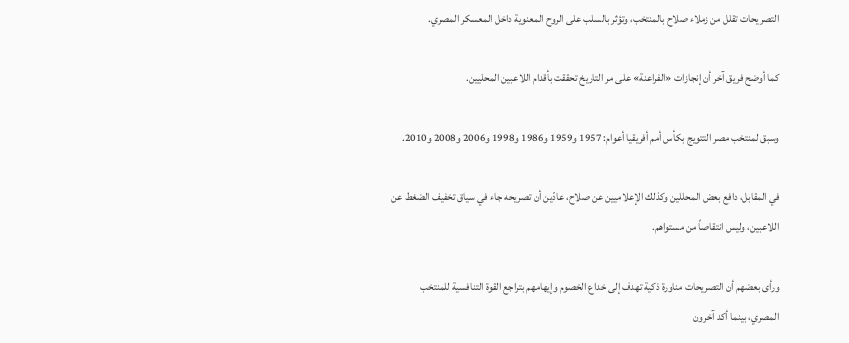التصريحات تقلل من زملاء صلاح بالمنتخب، وتؤثر بالسلب على الروح المعنوية داخل المعسكر المصري.

كما أوضح فريق آخر أن إنجازات «الفراعنة» على مر التاريخ تحققت بأقدام اللاعبين المحليين.

وسبق لمنتخب مصر التتويج بكأس أمم أفريقيا أعوام: 1957 و1959 و1986 و1998 و2006 و2008 و2010.

في المقابل، دافع بعض المحللين وكذلك الإعلاميين عن صلاح، عادّين أن تصريحه جاء في سياق تخفيف الضغط عن اللاعبين، وليس انتقاصاً من مستواهم.

ورأى بعضهم أن التصريحات مناورة ذكية تهدف إلى خداع الخصوم وإيهامهم بتراجع القوة التنافسية للمنتخب المصري، بينما أكد آخرون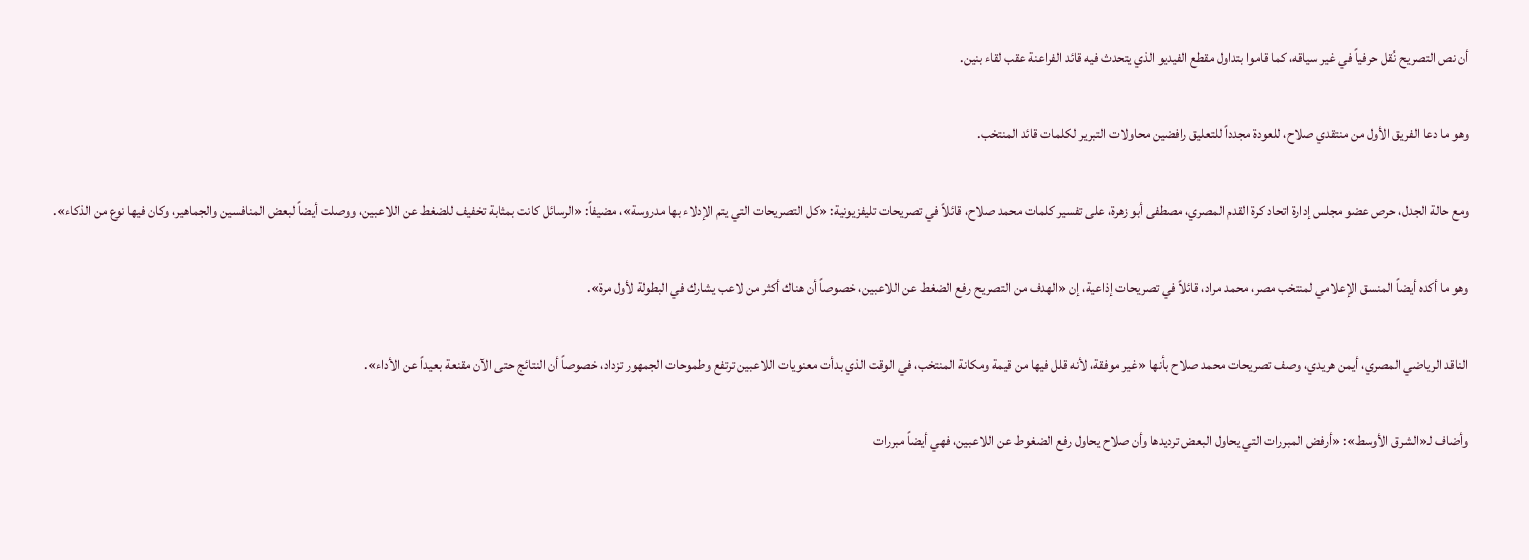أن نص التصريح نُقل حرفياً في غير سياقه، كما قاموا بتداول مقطع الفيديو الذي يتحدث فيه قائد الفراعنة عقب لقاء بنين.

وهو ما دعا الفريق الأول من منتقدي صلاح، للعودة مجدداً للتعليق رافضين محاولات التبرير لكلمات قائد المنتخب.

ومع حالة الجدل، حرص عضو مجلس إدارة اتحاد كرة القدم المصري، مصطفى أبو زهرة، على تفسير كلمات محمد صلاح، قائلاً في تصريحات تليفزيونية: «كل التصريحات التي يتم الإدلاء بها مدروسة»، مضيفاً: «الرسائل كانت بمثابة تخفيف للضغط عن اللاعبين، ووصلت أيضاً لبعض المنافسين والجماهير، وكان فيها نوع من الذكاء».

وهو ما أكده أيضاً المنسق الإعلامي لمنتخب مصر، محمد مراد، قائلاً في تصريحات إذاعية، إن «الهدف من التصريح رفع الضغط عن اللاعبين، خصوصاً أن هناك أكثر من لاعب يشارك في البطولة لأول مرة».

الناقد الرياضي المصري، أيمن هريدي، وصف تصريحات محمد صلاح بأنها «غير موفقة، لأنه قلل فيها من قيمة ومكانة المنتخب، في الوقت الذي بدأت معنويات اللاعبين ترتفع وطموحات الجمهور تزداد، خصوصاً أن النتائج حتى الآن مقنعة بعيداً عن الأداء».

وأضاف لـ«الشرق الأوسط»: «أرفض المبررات التي يحاول البعض ترديدها وأن صلاح يحاول رفع الضغوط عن اللاعبين، فهي أيضاً مبررات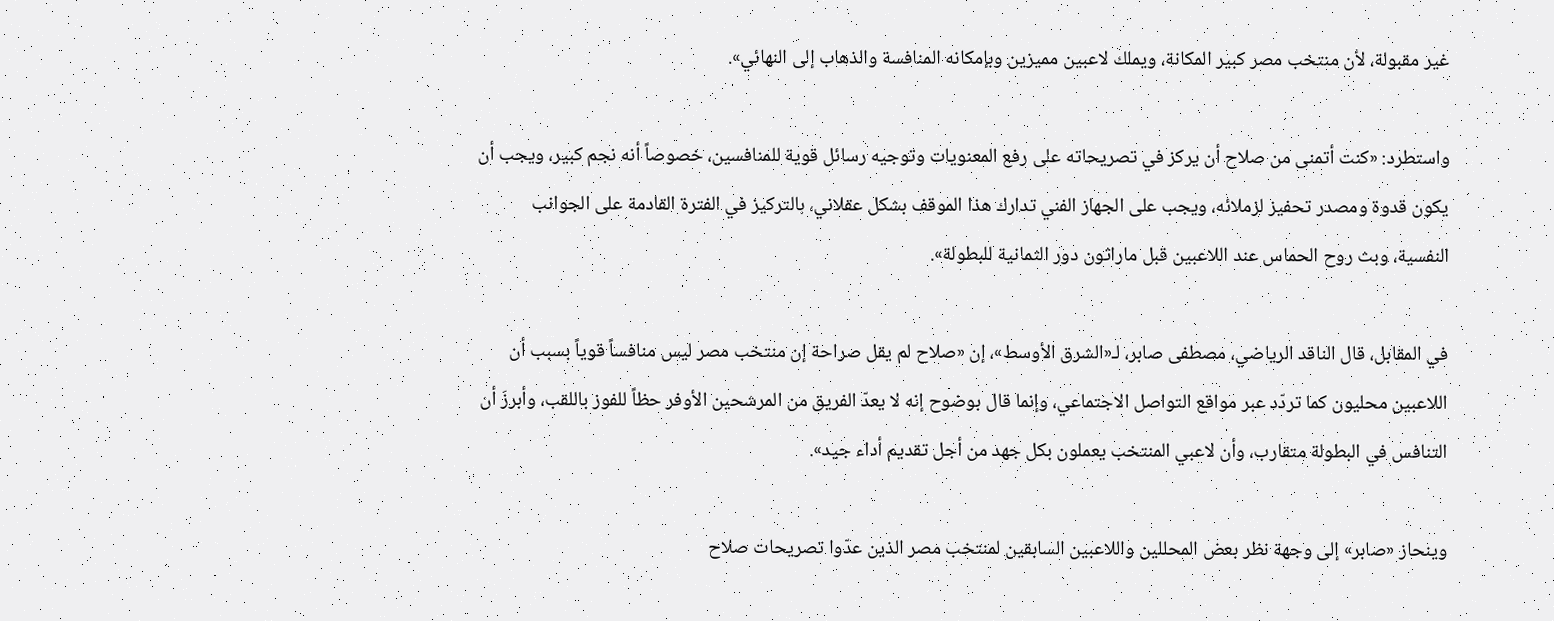غير مقبولة، لأن منتخب مصر كبير المكانة، ويملك لاعبين مميزين وبإمكانه المنافسة والذهاب إلى النهائي».

واستطرد: «كنت أتمنى من صلاح أن يركز في تصريحاته على رفع المعنويات وتوجيه رسائل قوية للمنافسين، خصوصاً أنه نجم كبير، ويجب أن يكون قدوة ومصدر تحفيز لزملائه، ويجب على الجهاز الفني تدارك هذا الموقف بشكل عقلاني، بالتركيز في الفترة القادمة على الجوانب النفسية، وبث روح الحماس عند اللاعبين قبل ماراثون دور الثمانية للبطولة».

في المقابل، قال الناقد الرياضي، مصطفى صابر، لـ«الشرق الأوسط»، إن «صلاح لم يقل صراحة إن منتخب مصر ليس منافساً قوياً بسبب أن اللاعبين محليون كما تردّد عبر مواقع التواصل الاجتماعي، وإنما قال بوضوح إنه لا يعدّ الفريق من المرشحين الأوفر حظاً للفوز باللقب، وأبرزَ أن التنافس في البطولة متقارب، وأن لاعبي المنتخب يعملون بكل جهد من أجل تقديم أداء جيد».

وينحاز «صابر» إلى وجهة نظر بعض المحللين واللاعبين السابقين لمنتخب مصر الذين عدّوا تصريحات صلاح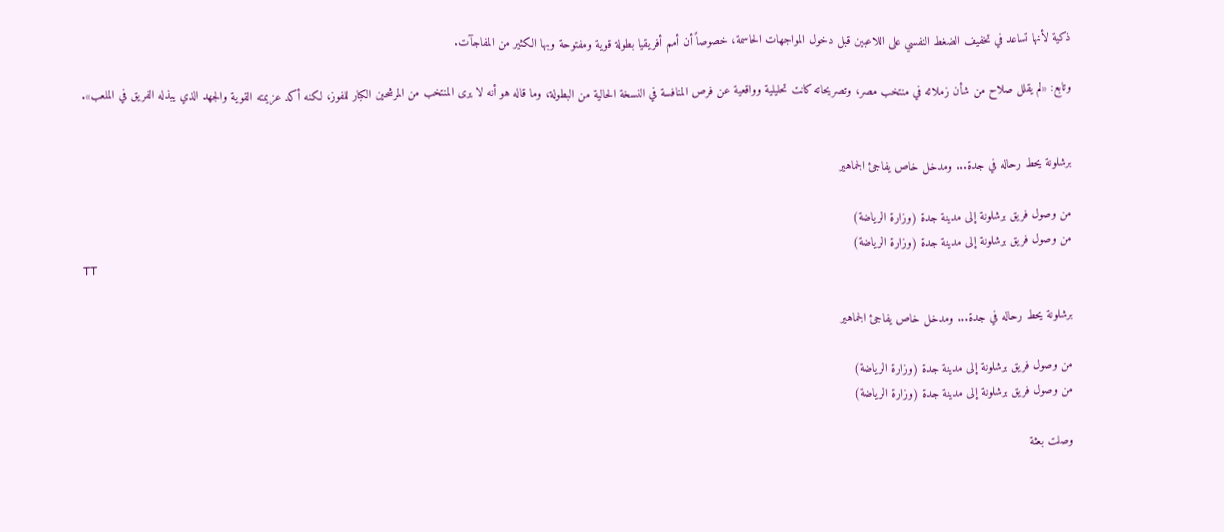ذكية لأنها تساعد في تخفيف الضغط النفسي على اللاعبين قبل دخول المواجهات الحاسمة، خصوصاً أن أمم أفريقيا بطولة قوية ومفتوحة وبها الكثير من المفاجآت.

وتابع: «لم يقلل صلاح من شأن زملائه في منتخب مصر، وتصريحاته كانت تحليلية وواقعية عن فرص المنافسة في النسخة الحالية من البطولة، وما قاله هو أنه لا يرى المنتخب من المرشحين الكبار للفوز، لكنه أكد عزيمته القوية والجهد الذي يبذله الفريق في الملعب».


برشلونة يحط رحاله في جدة... ومدخل خاص يفاجئ الجماهير

من وصول فريق برشلونة إلى مدينة جدة (وزارة الرياضة)
من وصول فريق برشلونة إلى مدينة جدة (وزارة الرياضة)
TT

برشلونة يحط رحاله في جدة... ومدخل خاص يفاجئ الجماهير

من وصول فريق برشلونة إلى مدينة جدة (وزارة الرياضة)
من وصول فريق برشلونة إلى مدينة جدة (وزارة الرياضة)

وصلت بعثة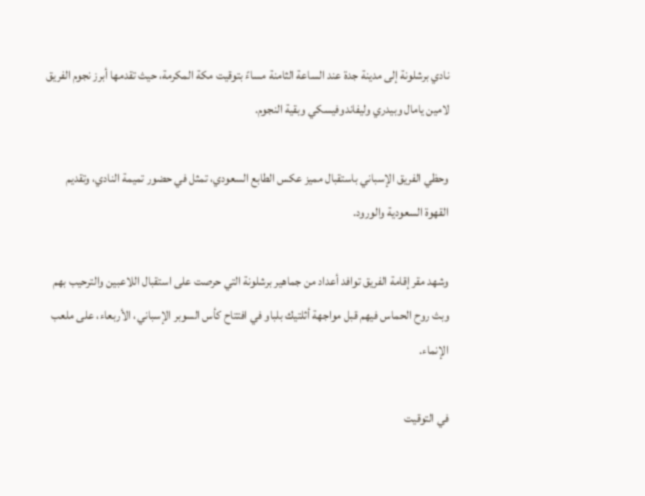نادي برشلونة إلى مدينة جدة عند الساعة الثامنة مساءً بتوقيت مكة المكرمة، حيث تقدمها أبرز نجوم الفريق لامين يامال وبيدري وليفاندوفيسكي وبقية النجوم.

وحظي الفريق الإسباني باستقبال مميز عكس الطابع السعودي، تمثل في حضور تميمة النادي، وتقديم القهوة السعودية والورود.

وشهد مقر إقامة الفريق توافد أعداد من جماهير برشلونة التي حرصت على استقبال اللاعبين والترحيب بهم وبث روح الحماس فيهم قبل مواجهة أثلتيك بلباو في افتتاح كأس السوبر الإسباني، الأربعاء، على ملعب الإنماء.

في التوقيت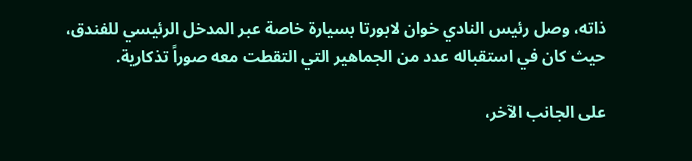ذاته، وصل رئيس النادي خوان لابورتا بسيارة خاصة عبر المدخل الرئيسي للفندق، حيث كان في استقباله عدد من الجماهير التي التقطت معه صوراً تذكارية.

على الجانب الآخر،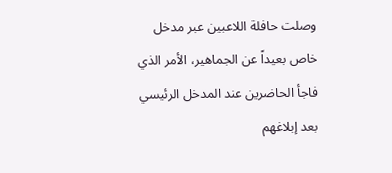وصلت حافلة اللاعبين عبر مدخل خاص بعيداً عن الجماهير، الأمر الذي فاجأ الحاضرين عند المدخل الرئيسي بعد إبلاغهم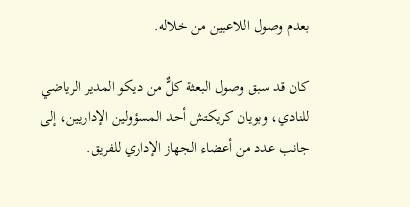بعدم وصول اللاعبين من خلاله.

كان قد سبق وصول البعثة كلٌّ من ديكو المدير الرياضي للنادي، وبويان كريكتش أحد المسؤولين الإداريين، إلى جانب عدد من أعضاء الجهاز الإداري للفريق.